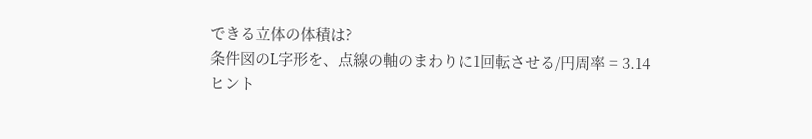できる立体の体積は?
条件図のL字形を、点線の軸のまわりに1回転させる/円周率 = 3.14
ヒント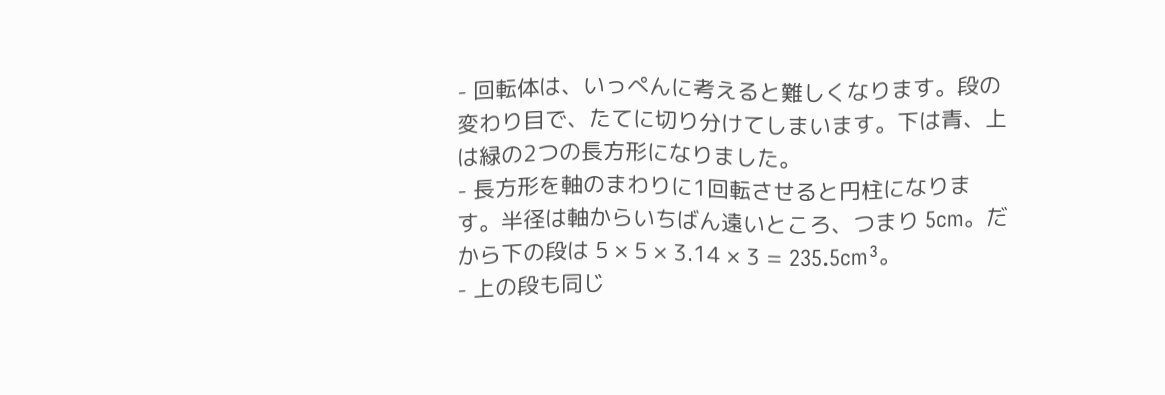- 回転体は、いっぺんに考えると難しくなります。段の変わり目で、たてに切り分けてしまいます。下は青、上は緑の2つの長方形になりました。
- 長方形を軸のまわりに1回転させると円柱になります。半径は軸からいちばん遠いところ、つまり 5cm。だから下の段は 5 × 5 × 3.14 × 3 = 235.5cm³。
- 上の段も同じ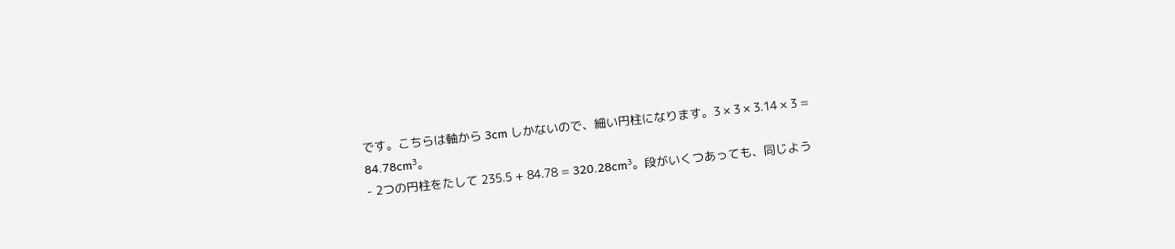です。こちらは軸から 3cm しかないので、細い円柱になります。3 × 3 × 3.14 × 3 = 84.78cm³。
- 2つの円柱をたして 235.5 + 84.78 = 320.28cm³。段がいくつあっても、同じよう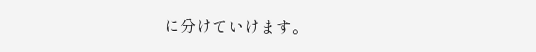に分けていけます。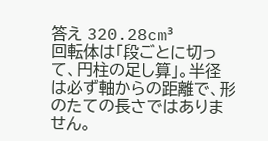答え 320.28cm³
回転体は「段ごとに切って、円柱の足し算」。半径は必ず軸からの距離で、形のたての長さではありません。